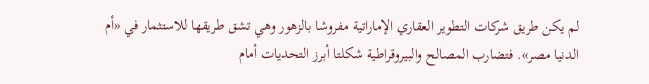لم يكن طريق شركات التطوير العقاري الإماراتية مفروشا بالزهور وهي تشق طريقها للاستثمار في «أم الدنيا مصر». فتضارب المصالح والبيروقراطية شكلتا أبرز التحديات أمام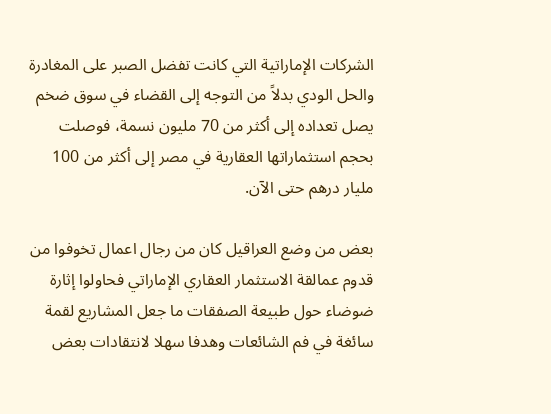الشركات الإماراتية التي كانت تفضل الصبر على المغادرة والحل الودي بدلاً من التوجه إلى القضاء في سوق ضخم يصل تعداده إلى أكثر من 70 مليون نسمة، فوصلت بحجم استثماراتها العقارية في مصر إلى أكثر من 100 مليار درهم حتى الآن.

بعض من وضع العراقيل كان من رجال اعمال تخوفوا من قدوم عمالقة الاستثمار العقاري الإماراتي فحاولوا إثارة ضوضاء حول طبيعة الصفقات ما جعل المشاريع لقمة سائغة في فم الشائعات وهدفا سهلا لانتقادات بعض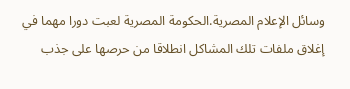وسائل الإعلام المصرية.الحكومة المصرية لعبت دورا مهما في إغلاق ملفات تلك المشاكل انطلاقا من حرصها على جذب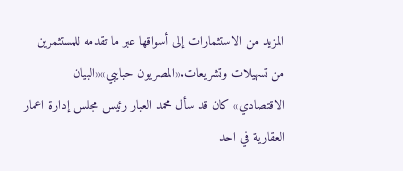المزيد من الاستثمارات إلى أسواقها عبر ما تقدمه للمستثمرين من تسهيلات وتشريعات.«المصريون حبايبي»«البيان الاقتصادي» كان قد سأل محمد العبار رئيس مجلس إدارة اعمار العقارية في احد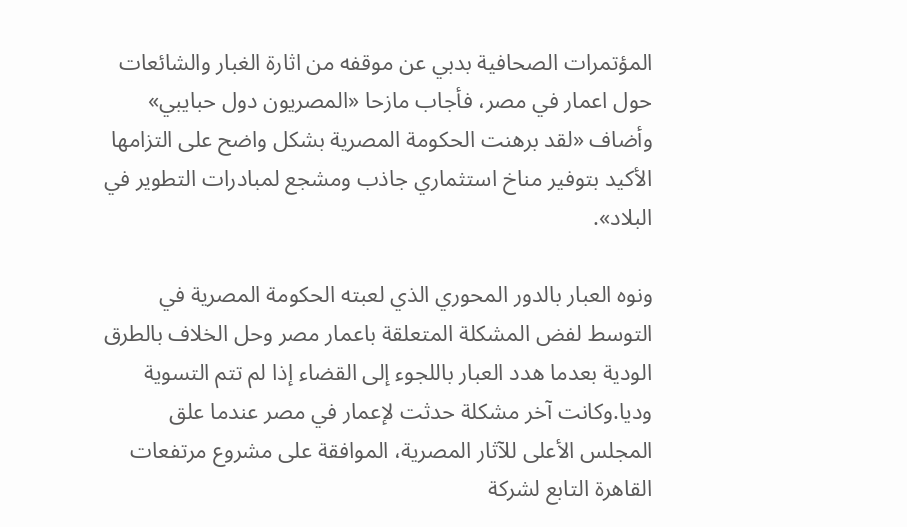المؤتمرات الصحافية بدبي عن موقفه من اثارة الغبار والشائعات حول اعمار في مصر، فأجاب مازحا «المصريون دول حبايبي» وأضاف «لقد برهنت الحكومة المصرية بشكل واضح على التزامها الأكيد بتوفير مناخ استثماري جاذب ومشجع لمبادرات التطوير في البلاد».

ونوه العبار بالدور المحوري الذي لعبته الحكومة المصرية في التوسط لفض المشكلة المتعلقة باعمار مصر وحل الخلاف بالطرق الودية بعدما هدد العبار باللجوء إلى القضاء إذا لم تتم التسوية وديا.وكانت آخر مشكلة حدثت لإعمار في مصر عندما علق المجلس الأعلى للآثار المصرية، الموافقة على مشروع مرتفعات القاهرة التابع لشركة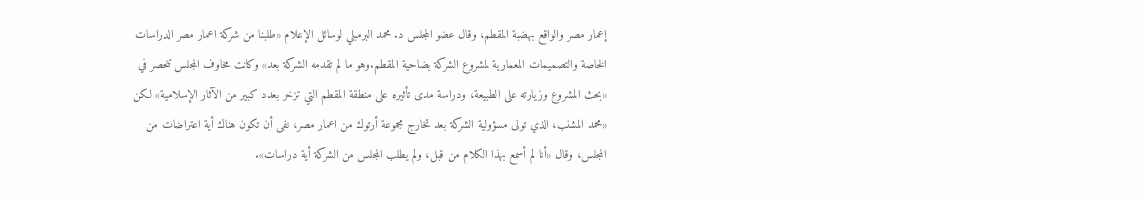إعمار مصر والواقع بهضبة المقطم، وقال عضو المجلس د. محمد البرمبلي لوسائل الإعلام «طلبنا من شركة اعمار مصر الدراسات الخاصة والتصميمات المعمارية لمشروع الشركة بضاحية المقطم.وهو ما لم تقدمه الشركة بعد» وكانت مخاوف المجلس تنحصر في «بحث المشروع وزيارته على الطبيعة، ودراسة مدى تأثيره على منطقة المقطم التي تزخر بعدد كبير من الآثار الإسلامية» لكن «محمد المشنب، الذي تولى مسؤولية الشركة بعد تخارج مجموعة أرتوك من اعمار مصر، نفى أن تكون هناك أية اعتراضات من المجلس، وقال «أنا لم أسمع بهذا الكلام من قبل، ولم يطلب المجلس من الشركة أية دراسات».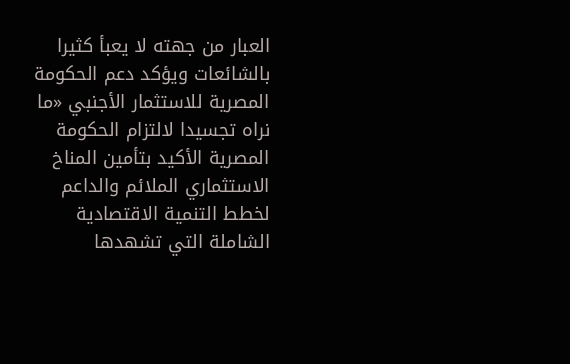العبار من جهته لا يعبأ كثيرا بالشائعات ويؤكد دعم الحكومة المصرية للاستثمار الأجنبي «ما نراه تجسيدا لالتزام الحكومة المصرية الأكيد بتأمين المناخ الاستثماري الملائم والداعم لخطط التنمية الاقتصادية الشاملة التي تشهدها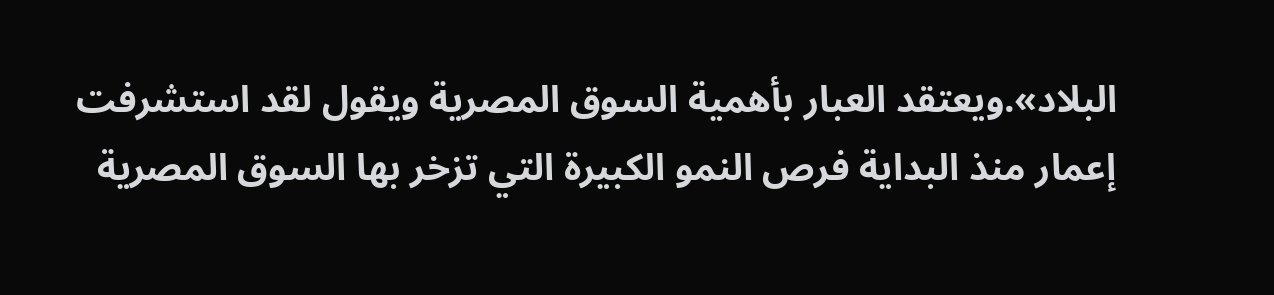البلاد».ويعتقد العبار بأهمية السوق المصرية ويقول لقد استشرفت إعمار منذ البداية فرص النمو الكبيرة التي تزخر بها السوق المصرية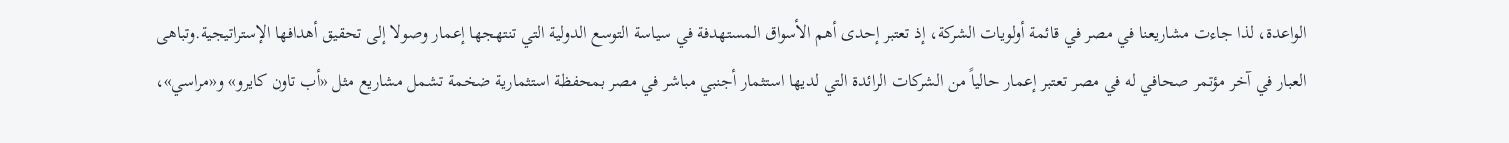الواعدة، لذا جاءت مشاريعنا في مصر في قائمة أولويات الشركة، إذ تعتبر إحدى أهم الأسواق المستهدفة في سياسة التوسع الدولية التي تنتهجها إعمار وصولا إلى تحقيق أهدافها الإستراتيجية.وتباهى العبار في آخر مؤتمر صحافي له في مصر تعتبر إعمار حالياً من الشركات الرائدة التي لديها استثمار أجنبي مباشر في مصر بمحفظة استثمارية ضخمة تشمل مشاريع مثل «أب تاون كايرو» و«مراسي»،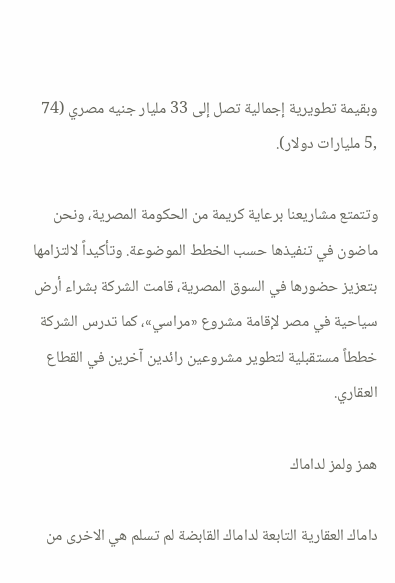وبقيمة تطويرية إجمالية تصل إلى 33 مليار جنيه مصري (74 ,5 مليارات دولار).

وتتمتع مشاريعنا برعاية كريمة من الحكومة المصرية، ونحن ماضون في تنفيذها حسب الخطط الموضوعة. وتأكيداً لالتزامها بتعزيز حضورها في السوق المصرية، قامت الشركة بشراء أرض سياحية في مصر لإقامة مشروع «مراسي»، كما تدرس الشركة خططاً مستقبلية لتطوير مشروعين رائدين آخرين في القطاع العقاري.

همز ولمز لداماك

داماك العقارية التابعة لداماك القابضة لم تسلم هي الاخرى من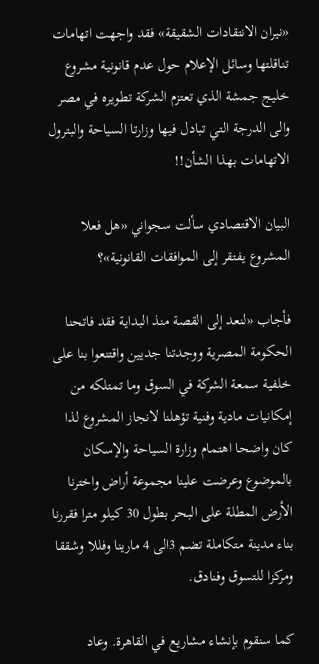«نيران الانتقادات الشقيقة» فقد واجهت اتهامات تناقلتها وسائل الإعلام حول عدم قانونية مشروع خليج جمشة الذي تعتزم الشركة تطويره في مصر والى الدرجة التي تبادل فيها وزارتا السياحة والبترول الاتهامات بهذا الشأن!!

البيان الاقتصادي سألت سجواني «هل فعلا المشروع يفتقر إلى الموافقات القانونية»؟

فأجاب «لنعد إلى القصة منذ البداية فقد فاتحنا الحكومة المصرية ووجدتنا جديين واقتنعوا بنا على خلفية سمعة الشركة في السوق وما تمتلكه من إمكانيات مادية وفنية تؤهلنا لانجاز المشروع لذا كان واضحا اهتمام وزارة السياحة والإسكان بالموضوع وعرضت علينا مجموعة أراض واخترنا الأرض المطلة على البحر بطول 30 كيلو مترا فقررنا بناء مدينة متكاملة تضم 3الى 4 مارينا وفللا وشققا ومركزا للتسوق وفنادق.

كما سنقوم بإنشاء مشاريع في القاهرة. وعاد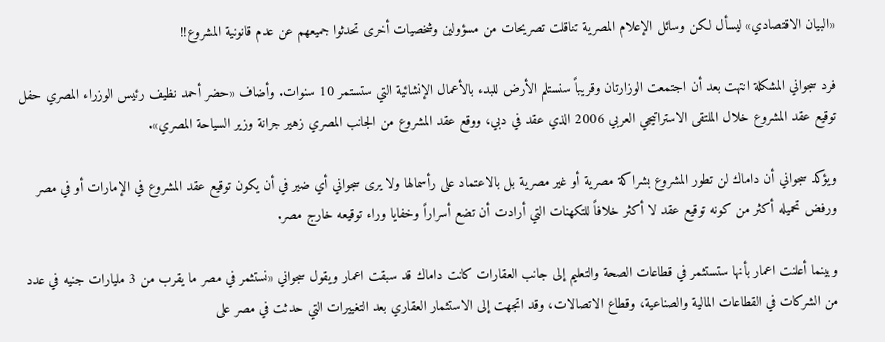«البيان الاقتصادي» ليسأل لكن وسائل الإعلام المصرية تناقلت تصريحات من مسؤولين وشخصيات أخرى تحدثوا جميعهم عن عدم قانونية المشروع!!

فرد سجواني المشكلة انتهت بعد أن اجتمعت الوزارتان وقريباً سنستلم الأرض للبدء بالأعمال الإنشائية التي ستستمر 10 سنوات. وأضاف «حضر أحمد نظيف رئيس الوزراء المصري حفل توقيع عقد المشروع خلال الملتقى الاستراتيجي العربي 2006 الذي عقد في دبي، ووقع عقد المشروع من الجانب المصري زهير جرانة وزير السياحة المصري».

ويؤكد سجواني أن داماك لن تطور المشروع بشراكة مصرية أو غير مصرية بل بالاعتماد على رأسمالها ولا يرى سجواني أي ضير في أن يكون توقيع عقد المشروع في الإمارات أو في مصر ورفض تحميله أكثر من كونه توقيع عقد لا أكثر خلافاً للتكهنات التي أرادت أن تضع أسراراً وخفايا وراء توقيعه خارج مصر.

وبينما أعلنت اعمار بأنها ستستثمر في قطاعات الصحة والتعليم إلى جانب العقارات كانت داماك قد سبقت اعمار ويقول سجواني «نستثمر في مصر ما يقرب من 3 مليارات جنيه في عدد من الشركات في القطاعات المالية والصناعية، وقطاع الاتصالات، وقد اتجهت إلى الاستثمار العقاري بعد التغييرات التي حدثت في مصر على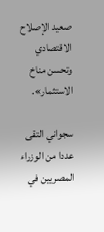صعيد الإصلاح الاقتصادي وتحسن مناخ الاستثمار».

سجواني التقى عددا من الوزراء المصريين في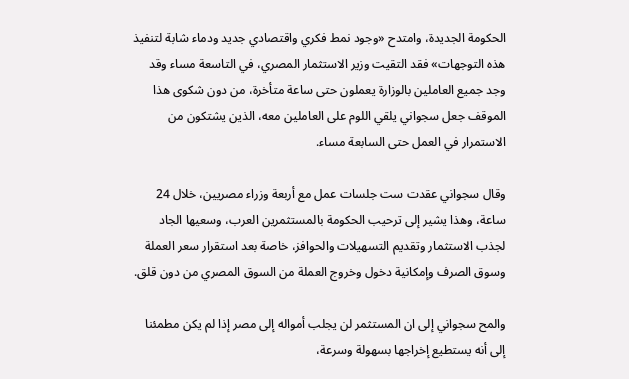الحكومة الجديدة، وامتدح «وجود نمط فكري واقتصادي جديد ودماء شابة لتنفيذ هذه التوجهات» فقد التقيت وزير الاستثمار المصري، في التاسعة مساء وقد وجد جميع العاملين بالوزارة يعملون حتى ساعة متأخرة، من دون شكوى هذا الموقف جعل سجواني يلقي اللوم على العاملين معه، الذين يشتكون من الاستمرار في العمل حتى السابعة مساء.

وقال سجواني عقدت ست جلسات عمل مع أربعة وزراء مصريين، خلال 24 ساعة، وهذا يشير إلى ترحيب الحكومة بالمستثمرين العرب، وسعيها الجاد لجذب الاستثمار وتقديم التسهيلات والحوافز، خاصة بعد استقرار سعر العملة وسوق الصرف وإمكانية دخول وخروج العملة من السوق المصري من دون قلق.

والمح سجواني إلى ان المستثمر لن يجلب أمواله إلى مصر إذا لم يكن مطمئنا إلى أنه يستطيع إخراجها بسهولة وسرعة،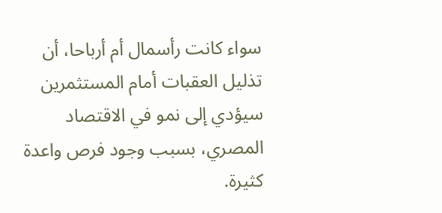سواء كانت رأسمال أم أرباحا، أن تذليل العقبات أمام المستثمرين سيؤدي إلى نمو في الاقتصاد المصري، بسبب وجود فرص واعدة كثيرة.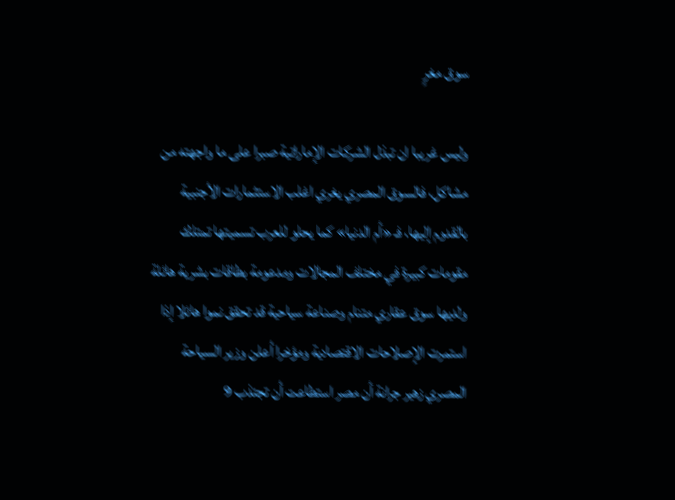سوق مغرٍ

وليس غريبا ان تبذل الشركات الإماراتية صبرا على ما واجهته من مشاكل، فالسوق المصري يغري اغلب الاستثمارات الأجنبية بالقدوم إليها، فـ «أم الدنيا» كما يحلو للعرب تسميتها تمتلك مقومات كبيرة في مختلف المجالات ومدعومة بطاقات بشرية هائلة ولديها سوق عقاري متنام وصناعة سياحية قد تحقق نموا هائلا إذا استمرت الإصلاحات الاقتصادية ومؤخرا أعلن وزير السياحة المصري زهير جرانة أن مصر استطاعت أن تجتذب 9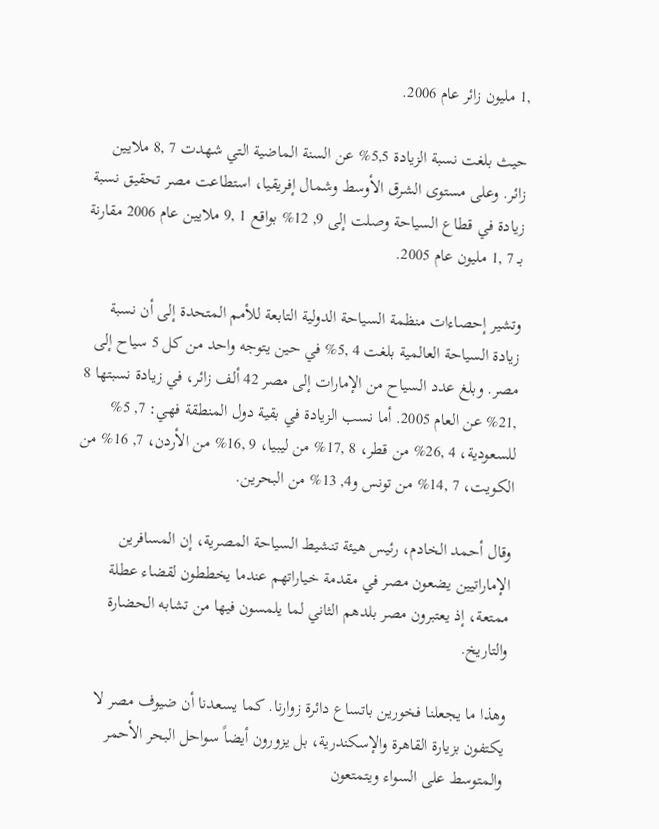,1 مليون زائر عام 2006.

حيث بلغت نسبة الزيادة 5,5% عن السنة الماضية التي شهدت 7 ,8 ملايين زائر. وعلى مستوى الشرق الأوسط وشمال إفريقيا، استطاعت مصر تحقيق نسبة زيادة في قطاع السياحة وصلت إلى 9, 12% بواقع 1 ,9 ملايين عام 2006 مقارنة بـ 7 ,1 مليون عام 2005.

وتشير إحصاءات منظمة السياحة الدولية التابعة للأمم المتحدة إلى أن نسبة زيادة السياحة العالمية بلغت 4 ,5% في حين يتوجه واحد من كل 5 سياح إلى مصر. وبلغ عدد السياح من الإمارات إلى مصر 42 ألف زائر، في زيادة نسبتها 8 ,21% عن العام 2005. أما نسب الزيادة في بقية دول المنطقة فهي: 7, 5% للسعودية، 4 ,26% من قطر، 8 ,17% من ليبيا، 9 ,16% من الأردن، 7, 16% من الكويت، 7 ,14% من تونس و4, 13% من البحرين.

وقال أحمد الخادم، رئيس هيئة تنشيط السياحة المصرية، إن المسافرين الإماراتيين يضعون مصر في مقدمة خياراتهم عندما يخططون لقضاء عطلة ممتعة، إذ يعتبرون مصر بلدهم الثاني لما يلمسون فيها من تشابه الحضارة والتاريخ.

وهذا ما يجعلنا فخورين باتساع دائرة زوارنا. كما يسعدنا أن ضيوف مصر لا يكتفون بزيارة القاهرة والإسكندرية، بل يزورون أيضاً سواحل البحر الأحمر والمتوسط على السواء ويتمتعون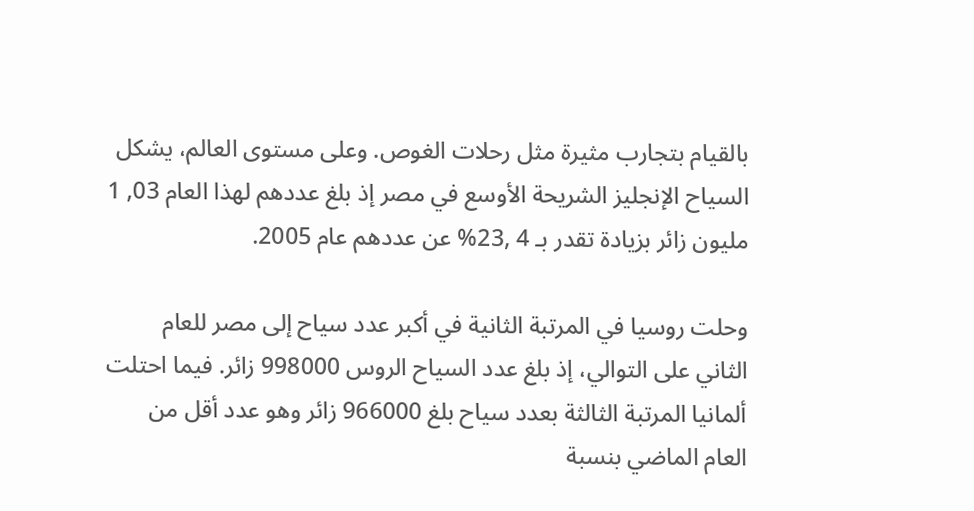بالقيام بتجارب مثيرة مثل رحلات الغوص. وعلى مستوى العالم، يشكل السياح الإنجليز الشريحة الأوسع في مصر إذ بلغ عددهم لهذا العام 03, 1 مليون زائر بزيادة تقدر بـ 4 ,23% عن عددهم عام 2005.

وحلت روسيا في المرتبة الثانية في أكبر عدد سياح إلى مصر للعام الثاني على التوالي، إذ بلغ عدد السياح الروس 998000 زائر. فيما احتلت ألمانيا المرتبة الثالثة بعدد سياح بلغ 966000 زائر وهو عدد أقل من العام الماضي بنسبة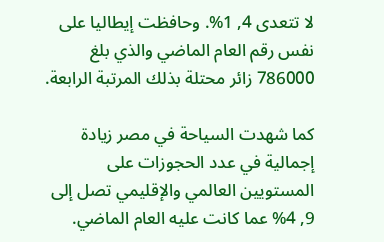لا تتعدى 4, 1%. وحافظت إيطاليا على نفس رقم العام الماضي والذي بلغ 786000 زائر محتلة بذلك المرتبة الرابعة.

كما شهدت السياحة في مصر زيادة إجمالية في عدد الحجوزات على المستويين العالمي والإقليمي تصل إلى 9, 4% عما كانت عليه العام الماضي.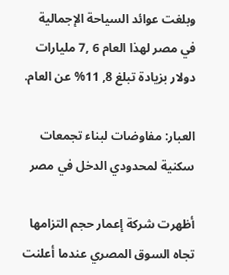وبلغت عوائد السياحة الإجمالية في مصر لهذا العام 6 ,7 مليارات دولار بزيادة تبلغ 8, 11% عن العام.

العبار: مفاوضات لبناء تجمعات سكنية لمحدودي الدخل في مصر

أظهرت شركة إعمار حجم التزامها تجاه السوق المصري عندما أعلنت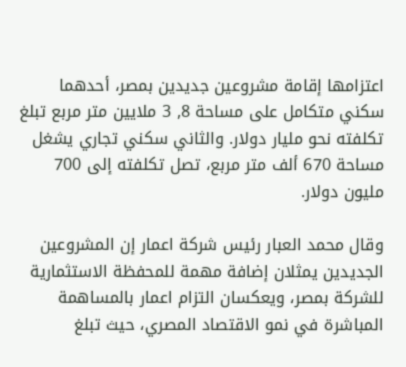اعتزامها إقامة مشروعين جديدين بمصر، أحدهما سكني متكامل على مساحة 8, 3 ملايين متر مربع تبلغ تكلفته نحو مليار دولار. والثاني سكني تجاري يشغل مساحة 670 ألف متر مربع، تصل تكلفته إلى 700 مليون دولار.

وقال محمد العبار رئيس شركة اعمار إن المشروعين الجديدين يمثلان إضافة مهمة للمحفظة الاستثمارية للشركة بمصر، ويعكسان التزام اعمار بالمساهمة المباشرة في نمو الاقتصاد المصري، حيث تبلغ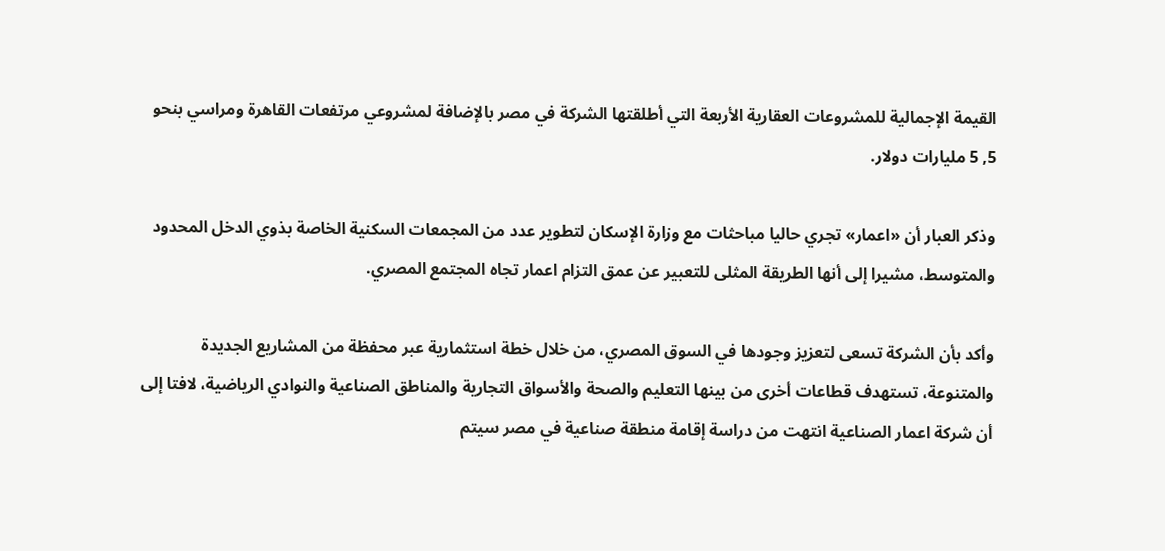القيمة الإجمالية للمشروعات العقارية الأربعة التي أطلقتها الشركة في مصر بالإضافة لمشروعي مرتفعات القاهرة ومراسي بنحو 5, 5 مليارات دولار.

وذكر العبار أن «اعمار» تجري حاليا مباحثات مع وزارة الإسكان لتطوير عدد من المجمعات السكنية الخاصة بذوي الدخل المحدود والمتوسط، مشيرا إلى أنها الطريقة المثلى للتعبير عن عمق التزام اعمار تجاه المجتمع المصري.

وأكد بأن الشركة تسعى لتعزيز وجودها في السوق المصري، من خلال خطة استثمارية عبر محفظة من المشاريع الجديدة والمتنوعة، تستهدف قطاعات أخرى من بينها التعليم والصحة والأسواق التجارية والمناطق الصناعية والنوادي الرياضية، لافتا إلى أن شركة اعمار الصناعية انتهت من دراسة إقامة منطقة صناعية في مصر سيتم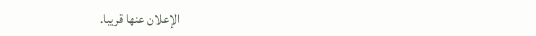الإعلان عنها قريبا.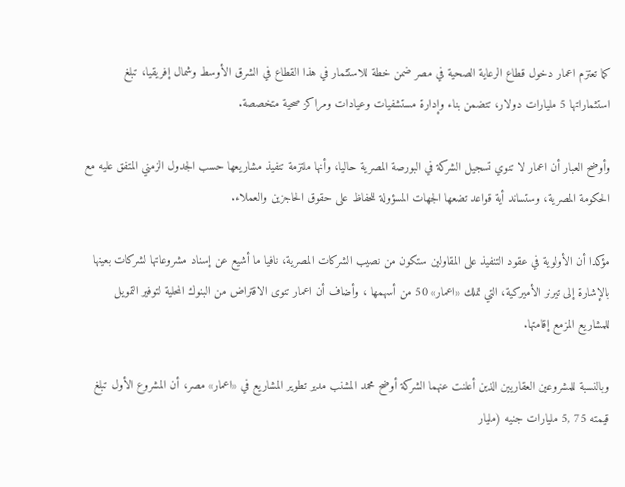كما تعتزم اعمار دخول قطاع الرعاية الصحية في مصر ضمن خطة للاستثمار في هذا القطاع في الشرق الأوسط وشمال إفريقيا، تبلغ استثماراتها 5 مليارات دولار، تتضمن بناء وإدارة مستشفيات وعيادات ومراكز صحية متخصصة.

وأوضح العبار أن اعمار لا تنوي تسجيل الشركة في البورصة المصرية حاليا، وأنها ملتزمة تنفيذ مشاريعها حسب الجدول الزمني المتفق عليه مع الحكومة المصرية، وستساند أية قواعد تضعها الجهات المسؤولة للحفاظ على حقوق الحاجزين والعملاء.

مؤكدا أن الأولوية في عقود التنفيذ على المقاولين ستكون من نصيب الشركات المصرية، نافيا ما أشيع عن إسناد مشروعاتها لشركات بعينها بالإشارة إلى تيرنر الأميركية، التي تملك «اعمار» 50 من أسهمها ، وأضاف أن اعمار تنوى الاقتراض من البنوك المحلية لتوفير التمويل للمشاريع المزمع إقامتها.

وبالنسبة للمشروعين العقاريين الذين أعلنت عنهما الشركة أوضح محمد المشنب مدير تطوير المشاريع في «اعمار» مصر، أن المشروع الأول تبلغ قيمته 75 ,5 مليارات جنيه (مليار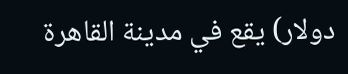دولار) يقع في مدينة القاهرة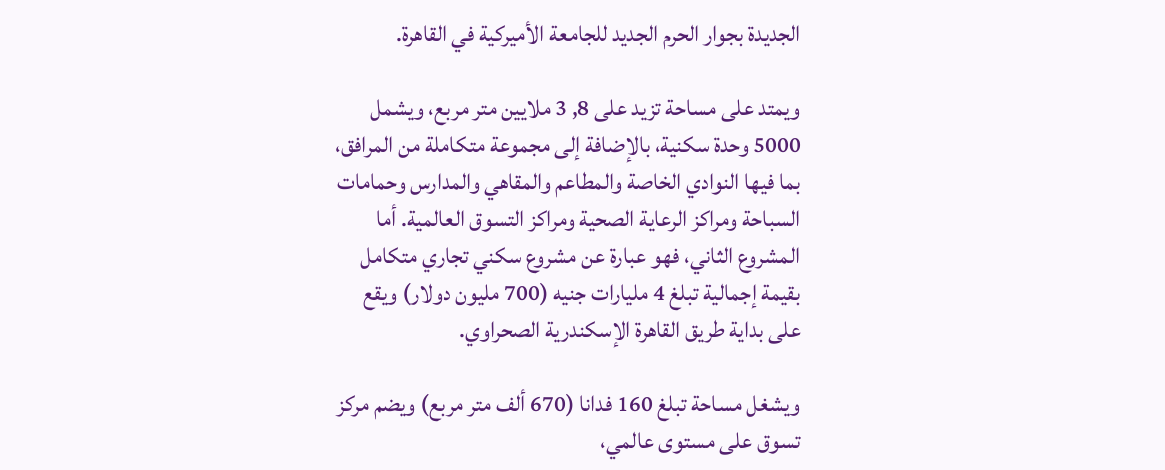الجديدة بجوار الحرم الجديد للجامعة الأميركية في القاهرة.

ويمتد على مساحة تزيد على 8, 3 ملايين متر مربع، ويشمل 5000 وحدة سكنية، بالإضافة إلى مجموعة متكاملة من المرافق، بما فيها النوادي الخاصة والمطاعم والمقاهي والمدارس وحمامات السباحة ومراكز الرعاية الصحية ومراكز التسوق العالمية. أما المشروع الثاني، فهو عبارة عن مشروع سكني تجاري متكامل بقيمة إجمالية تبلغ 4 مليارات جنيه (700 مليون دولار) ويقع على بداية طريق القاهرة الإسكندرية الصحراوي.

ويشغل مساحة تبلغ 160 فدانا (670 ألف متر مربع) ويضم مركز تسوق على مستوى عالمي،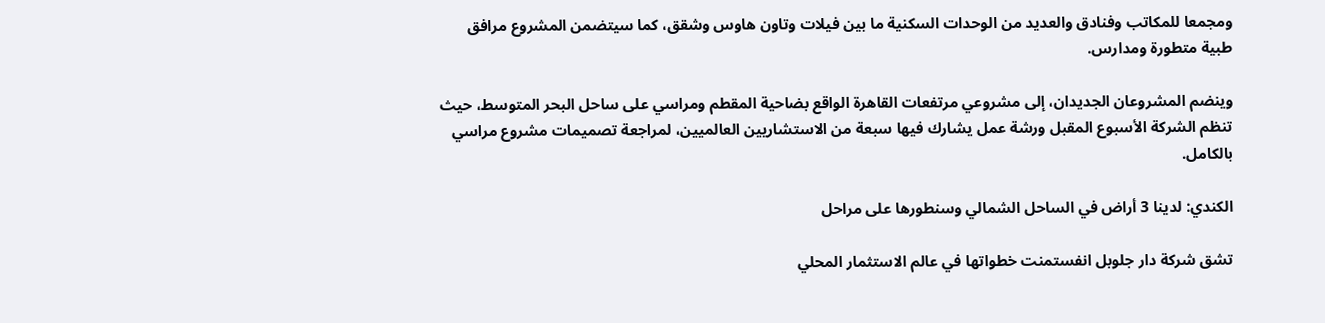ومجمعا للمكاتب وفنادق والعديد من الوحدات السكنية ما بين فيلات وتاون هاوس وشقق، كما سيتضمن المشروع مرافق طبية متطورة ومدارس.

وينضم المشروعان الجديدان، إلى مشروعي مرتفعات القاهرة الواقع بضاحية المقطم ومراسي على ساحل البحر المتوسط، حيث تنظم الشركة الأسبوع المقبل ورشة عمل يشارك فيها سبعة من الاستشاريين العالميين، لمراجعة تصميمات مشروع مراسي بالكامل.

الكندي: لدينا 3 أراض في الساحل الشمالي وسنطورها على مراحل

تشق شركة دار جلوبل انفستمنت خطواتها في عالم الاستثمار المحلي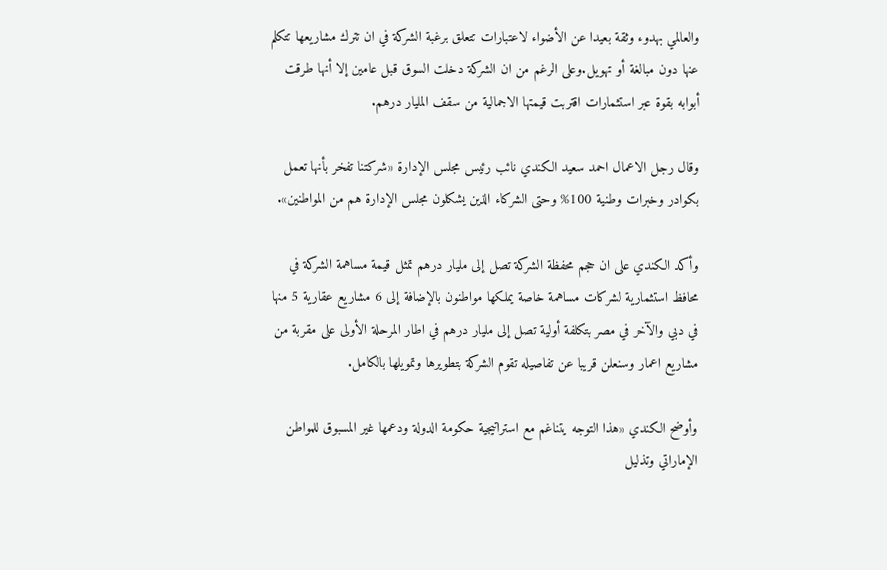والعالمي بهدوء وثقة بعيدا عن الأضواء لاعتبارات تتعلق برغبة الشركة في ان تترك مشاريعها تتكلم عنها دون مبالغة أو تهويل.وعلى الرغم من ان الشركة دخلت السوق قبل عامين إلا أنها طرقت أبوابه بقوة عبر استثمارات اقتربت قيمتها الاجمالية من سقف المليار درهم.

وقال رجل الاعمال احمد سعيد الكندي نائب رئيس مجلس الإدارة «شركتنا تفخر بأنها تعمل بكوادر وخبرات وطنية 100% وحتى الشركاء الذين يشكلون مجلس الإدارة هم من المواطنين».

وأكد الكندي على ان حجم محفظة الشركة تصل إلى مليار درهم تمثل قيمة مساهمة الشركة في محافظ استثمارية لشركات مساهمة خاصة يملكها مواطنون بالإضافة إلى 6 مشاريع عقارية 5 منها في دبي والآخر في مصر بتكلفة أولية تصل إلى مليار درهم في اطار المرحلة الأولى على مقربة من مشاريع اعمار وسنعلن قريبا عن تفاصيله تقوم الشركة بتطويرها وتمويلها بالكامل.

وأوضح الكندي «هذا التوجه يتناغم مع استراتيجية حكومة الدولة ودعمها غير المسبوق للمواطن الإماراتي وتذليل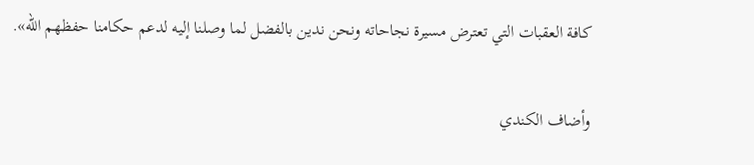كافة العقبات التي تعترض مسيرة نجاحاته ونحن ندين بالفضل لما وصلنا إليه لدعم حكامنا حفظهم الله».

وأضاف الكندي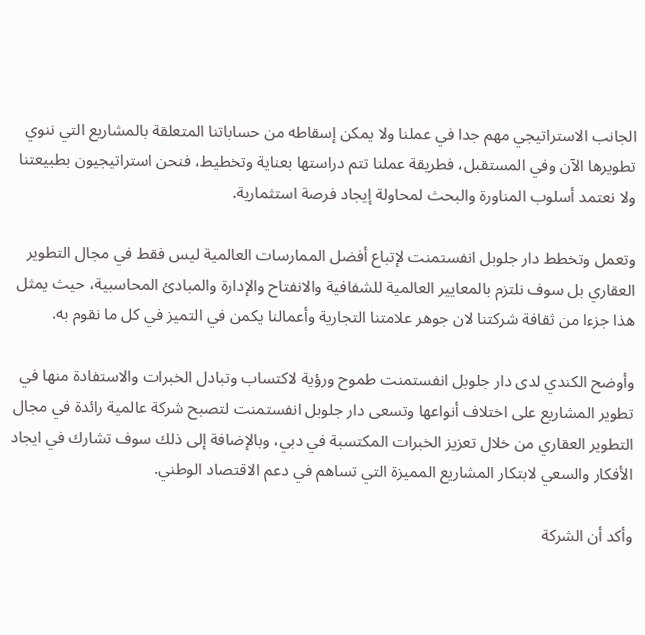الجانب الاستراتيجي مهم جدا في عملنا ولا يمكن إسقاطه من حساباتنا المتعلقة بالمشاريع التي ننوي تطويرها الآن وفي المستقبل، فطريقة عملنا تتم دراستها بعناية وتخطيط، فنحن استراتيجيون بطبيعتنا ولا نعتمد أسلوب المناورة والبحث لمحاولة إيجاد فرصة استثمارية.

وتعمل وتخطط دار جلوبل انفستمنت لإتباع أفضل الممارسات العالمية ليس فقط في مجال التطوير العقاري بل سوف نلتزم بالمعايير العالمية للشفافية والانفتاح والإدارة والمبادئ المحاسبية، حيث يمثل هذا جزءا من ثقافة شركتنا لان جوهر علامتنا التجارية وأعمالنا يكمن في التميز في كل ما نقوم به.

وأوضح الكندي لدى دار جلوبل انفستمنت طموح ورؤية لاكتساب وتبادل الخبرات والاستفادة منها في تطوير المشاريع على اختلاف أنواعها وتسعى دار جلوبل انفستمنت لتصبح شركة عالمية رائدة في مجال التطوير العقاري من خلال تعزيز الخبرات المكتسبة في دبي، وبالإضافة إلى ذلك سوف تشارك في ايجاد الأفكار والسعي لابتكار المشاريع المميزة التي تساهم في دعم الاقتصاد الوطني.

وأكد أن الشركة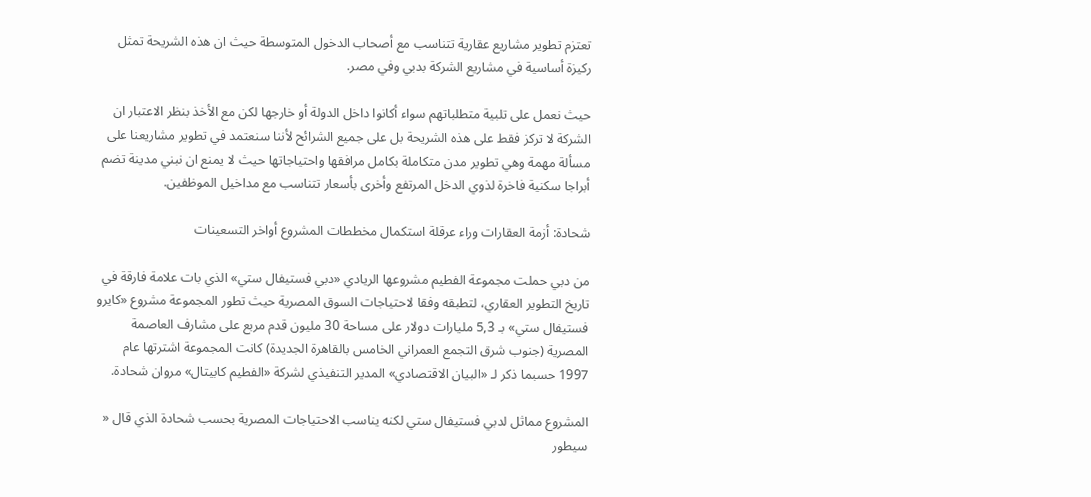تعتزم تطوير مشاريع عقارية تتناسب مع أصحاب الدخول المتوسطة حيث ان هذه الشريحة تمثل ركيزة أساسية في مشاريع الشركة بدبي وفي مصر.

حيث نعمل على تلبية متطلباتهم سواء أكانوا داخل الدولة أو خارجها لكن مع الأخذ بنظر الاعتبار ان الشركة لا تركز فقط على هذه الشريحة بل على جميع الشرائح لأننا سنعتمد في تطوير مشاريعنا على مسألة مهمة وهي تطوير مدن متكاملة بكامل مرافقها واحتياجاتها حيث لا يمنع ان نبني مدينة تضم أبراجا سكنية فاخرة لذوي الدخل المرتفع وأخرى بأسعار تتناسب مع مداخيل الموظفين.

شحادة: أزمة العقارات وراء عرقلة استكمال مخططات المشروع أواخر التسعينات

من دبي حملت مجموعة الفطيم مشروعها الريادي «دبي فستيفال ستي» الذي بات علامة فارقة في تاريخ التطوير العقاري، لتطبقه وفقا لاحتياجات السوق المصرية حيث تطور المجموعة مشروع «كايرو فستيفال ستي» بـ 5,3 مليارات دولار على مساحة 30 مليون قدم مربع على مشارف العاصمة المصرية (جنوب شرق التجمع العمراني الخامس بالقاهرة الجديدة) كانت المجموعة اشترتها عام 1997 حسبما ذكر لـ «البيان الاقتصادي» المدير التنفيذي لشركة «الفطيم كابيتال» مروان شحادة.

المشروع مماثل لدبي فستيفال ستي لكنه يناسب الاحتياجات المصرية بحسب شحادة الذي قال « سيطور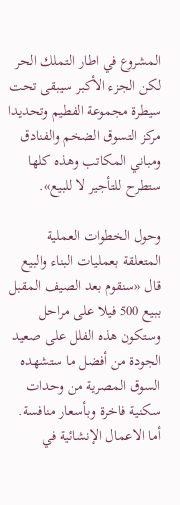المشروع في اطار التملك الحر لكن الجزء الأكبر سيبقى تحت سيطرة مجموعة الفطيم وتحديدا مركز التسوق الضخم والفنادق ومباني المكاتب وهذه كلها ستطرح للتأجير لا للبيع».

وحول الخطوات العملية المتعلقة بعمليات البناء والبيع قال «سنقوم بعد الصيف المقبل ببيع 500 فيلا على مراحل وستكون هذه الفلل على صعيد الجودة من أفضل ما ستشهده السوق المصرية من وحدات سكنية فاخرة وبأسعار منافسة. أما الاعمال الإنشائية في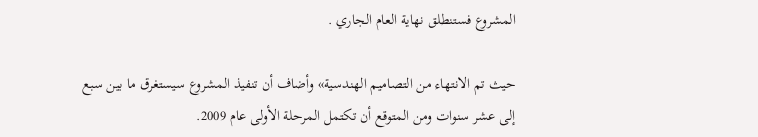المشروع فستنطلق نهاية العام الجاري .

حيث تم الانتهاء من التصاميم الهندسية» وأضاف أن تنفيذ المشروع سيستغرق ما بين سبع إلى عشر سنوات ومن المتوقع أن تكتمل المرحلة الأولى عام 2009.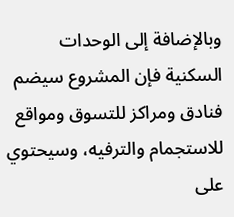وبالإضافة إلى الوحدات السكنية فإن المشروع سيضم فنادق ومراكز للتسوق ومواقع للاستجمام والترفيه، وسيحتوي على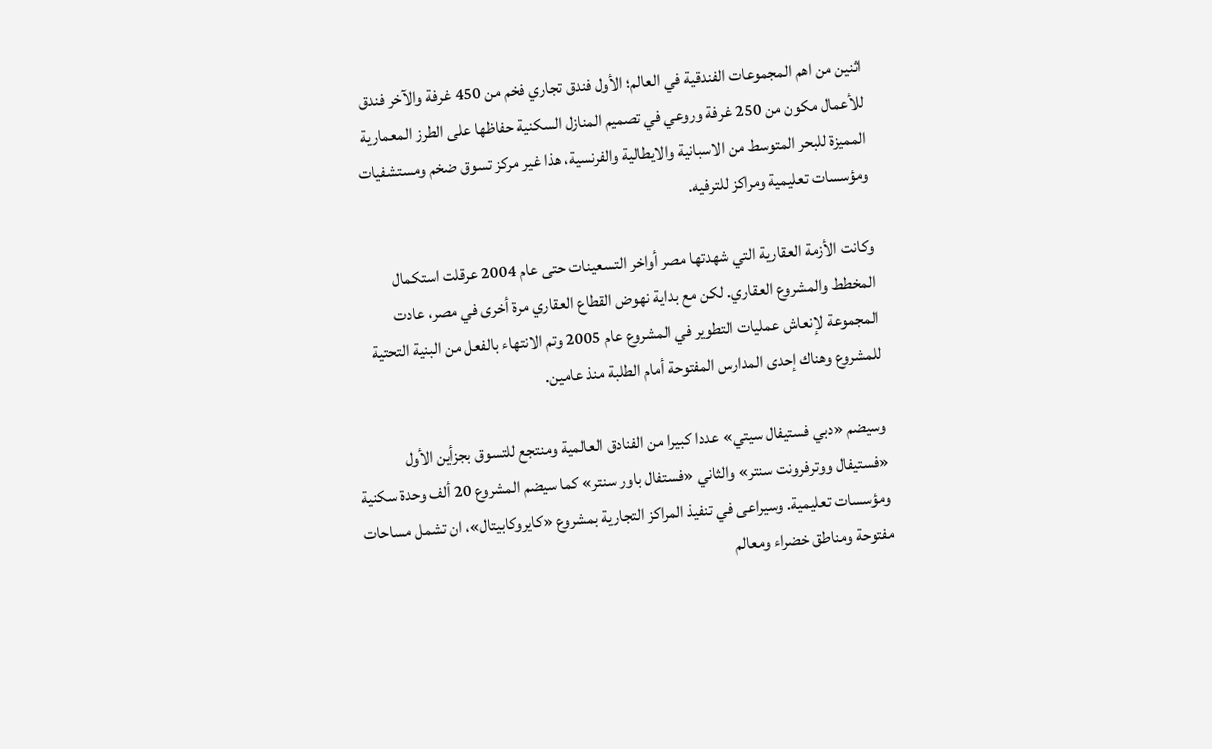اثنين من اهم المجموعات الفندقية في العالم؛ الأول فندق تجاري فخم من 450 غرفة والآخر فندق للأعمال مكون من 250 غرفة وروعي في تصميم المنازل السكنية حفاظها على الطرز المعمارية المميزة للبحر المتوسط من الاسبانية والايطالية والفرنسية، هذا غير مركز تسوق ضخم ومستشفيات ومؤسسات تعليمية ومراكز للترفيه.

وكانت الأزمة العقارية التي شهدتها مصر أواخر التسعينات حتى عام 2004 عرقلت استكمال المخطط والمشروع العقاري. لكن مع بداية نهوض القطاع العقاري مرة أخرى في مصر، عادت المجموعة لإنعاش عمليات التطوير في المشروع عام 2005 وتم الانتهاء بالفعل من البنية التحتية للمشروع وهناك إحدى المدارس المفتوحة أمام الطلبة منذ عامين.

وسيضم «دبي فستيفال سيتي» عددا كبيرا من الفنادق العالمية ومنتجع للتسوق بجزأين الأول «فستيفال ووترفرونت سنتر» والثاني «فستفال باور سنتر» كما سيضم المشروع 20 ألف وحدة سكنية ومؤسسات تعليمية. وسيراعى في تنفيذ المراكز التجارية بمشروع «كايروكابيتال»، ان تشمل مساحات مفتوحة ومناطق خضراء ومعالم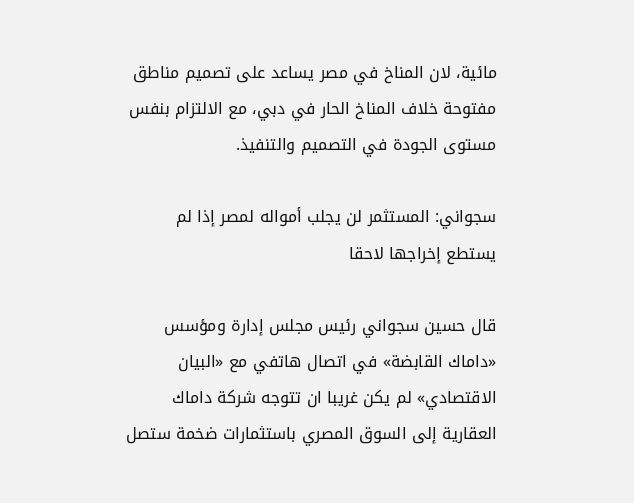مائية، لان المناخ في مصر يساعد على تصميم مناطق مفتوحة خلاف المناخ الحار في دبي، مع الالتزام بنفس مستوى الجودة في التصميم والتنفيذ.

سجواني: المستثمر لن يجلب أمواله لمصر إذا لم يستطع إخراجها لاحقا

قال حسين سجواني رئيس مجلس إدارة ومؤسس «داماك القابضة» في اتصال هاتفي مع «البيان الاقتصادي» لم يكن غريبا ان تتوجه شركة داماك العقارية إلى السوق المصري باستثمارات ضخمة ستصل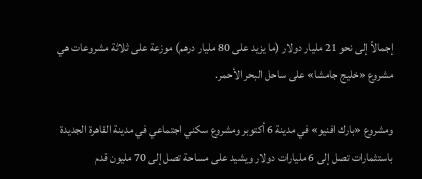إجمالاً إلى نحو 21 مليار دولار (ما يزيد على 80 مليار درهم) موزعة على ثلاثة مشروعات هي مشروع «خليج جامشا» على ساحل البحر الأحمر.

ومشروع «بارك افنيو» في مدينة 6 أكتوبر ومشروع سكني اجتماعي في مدينة القاهرة الجديدة باستثمارات تصل إلى 6 مليارات دولار ويشيد على مساحة تصل إلى 70 مليون قدم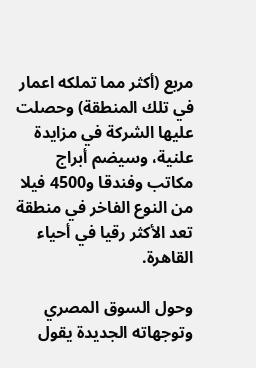مربع (أكثر مما تملكه اعمار في تلك المنطقة) وحصلت عليها الشركة في مزايدة علنية، وسيضم أبراج مكاتب وفندقا و4500 فيلا من النوع الفاخر في منطقة تعد الأكثر رقيا في أحياء القاهرة.

وحول السوق المصري وتوجهاته الجديدة يقول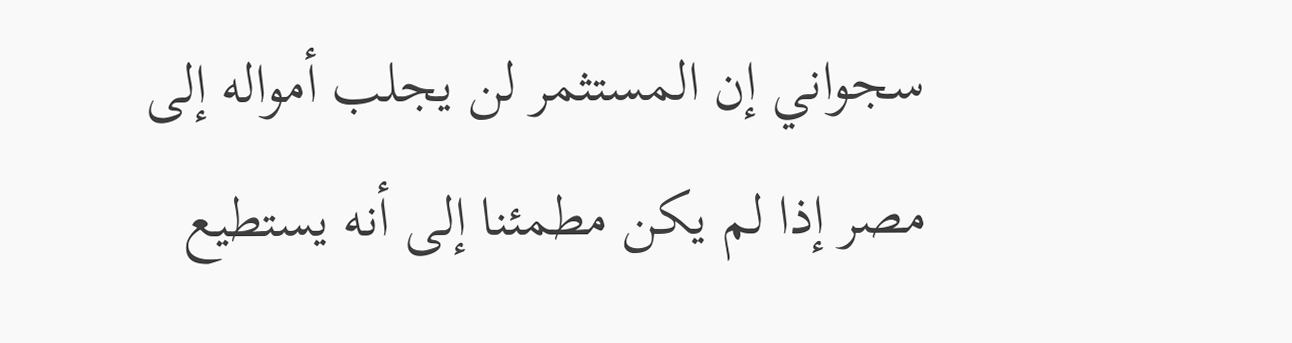سجواني إن المستثمر لن يجلب أمواله إلى مصر إذا لم يكن مطمئنا إلى أنه يستطيع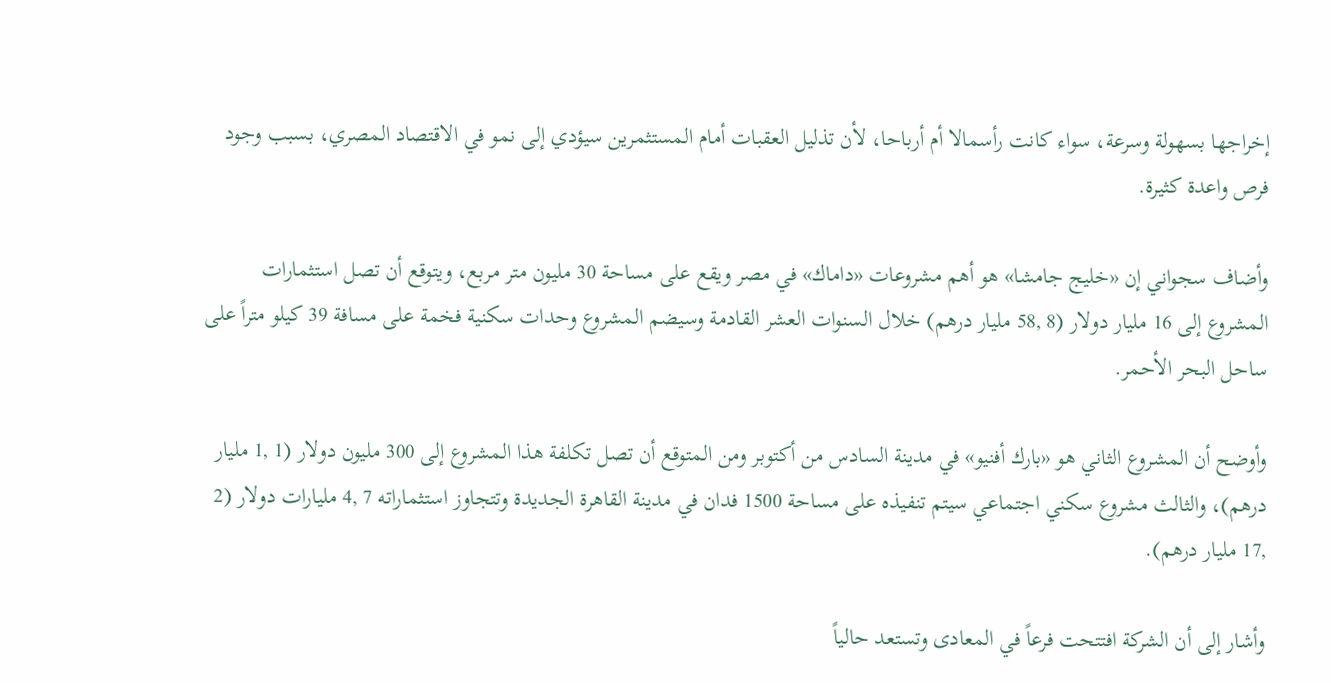إخراجها بسهولة وسرعة، سواء كانت رأسمالا أم أرباحا، لأن تذليل العقبات أمام المستثمرين سيؤدي إلى نمو في الاقتصاد المصري، بسبب وجود فرص واعدة كثيرة.

وأضاف سجواني إن «خليج جامشا» هو أهم مشروعات «داماك» في مصر ويقع على مساحة 30 مليون متر مربع، ويتوقع أن تصل استثمارات المشروع إلى 16 مليار دولار (8 ,58 مليار درهم) خلال السنوات العشر القادمة وسيضم المشروع وحدات سكنية فخمة على مسافة 39 كيلو متراً على ساحل البحر الأحمر.

وأوضح أن المشروع الثاني هو «بارك أفنيو» في مدينة السادس من أكتوبر ومن المتوقع أن تصل تكلفة هذا المشروع إلى 300 مليون دولار (1 ,1 مليار درهم)، والثالث مشروع سكني اجتماعي سيتم تنفيذه على مساحة 1500 فدان في مدينة القاهرة الجديدة وتتجاوز استثماراته 7 ,4 مليارات دولار (2 ,17 مليار درهم).

وأشار إلى أن الشركة افتتحت فرعاً في المعادى وتستعد حالياً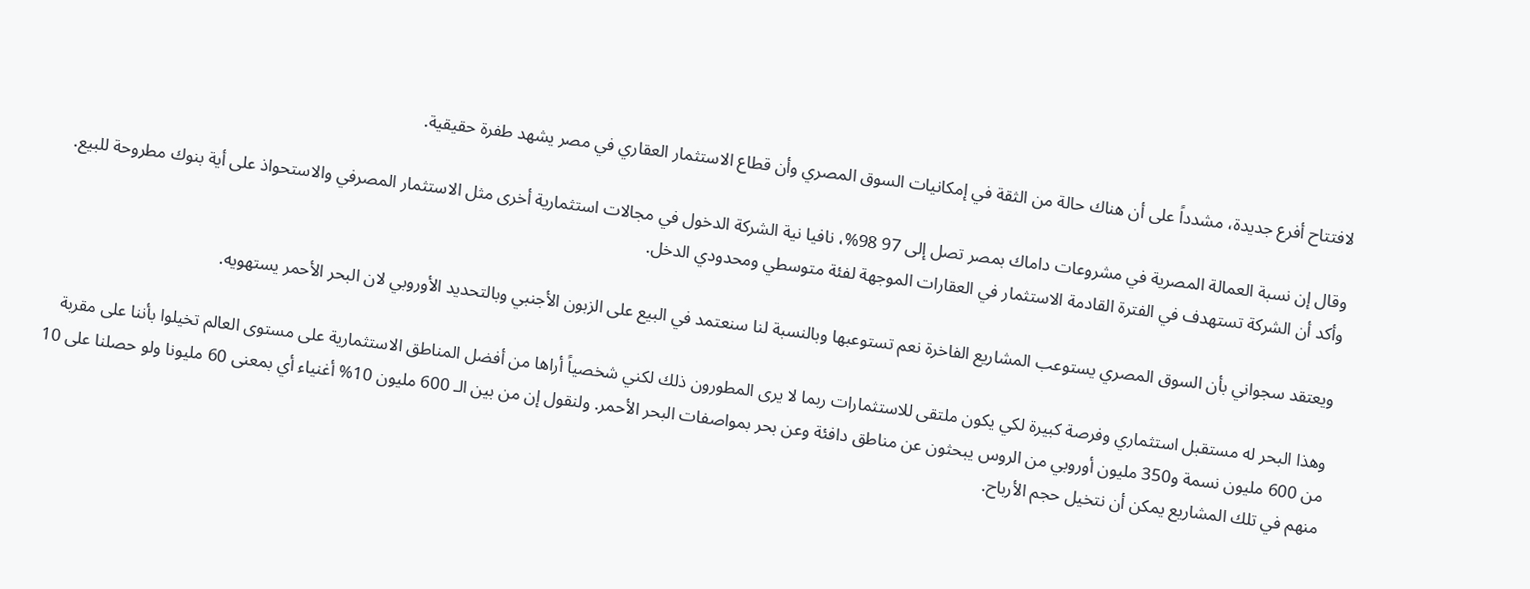لافتتاح أفرع جديدة، مشدداً على أن هناك حالة من الثقة في إمكانيات السوق المصري وأن قطاع الاستثمار العقاري في مصر يشهد طفرة حقيقية.

وقال إن نسبة العمالة المصرية في مشروعات داماك بمصر تصل إلى 97 98%، نافيا نية الشركة الدخول في مجالات استثمارية أخرى مثل الاستثمار المصرفي والاستحواذ على أية بنوك مطروحة للبيع. وأكد أن الشركة تستهدف في الفترة القادمة الاستثمار في العقارات الموجهة لفئة متوسطي ومحدودي الدخل.

ويعتقد سجواني بأن السوق المصري يستوعب المشاريع الفاخرة نعم تستوعبها وبالنسبة لنا سنعتمد في البيع على الزبون الأجنبي وبالتحديد الأوروبي لان البحر الأحمر يستهويه.

وهذا البحر له مستقبل استثماري وفرصة كبيرة لكي يكون ملتقى للاستثمارات ربما لا يرى المطورون ذلك لكني شخصياً أراها من أفضل المناطق الاستثمارية على مستوى العالم تخيلوا بأننا على مقربة من 600 مليون نسمة و350 مليون أوروبي من الروس يبحثون عن مناطق دافئة وعن بحر بمواصفات البحر الأحمر. ولنقول إن من بين الـ 600 مليون 10% أغنياء أي بمعنى 60 مليونا ولو حصلنا على 10 منهم في تلك المشاريع يمكن أن نتخيل حجم الأرباح.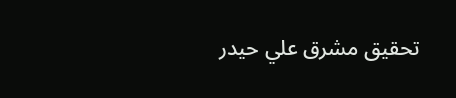تحقيق مشرق علي حيدر